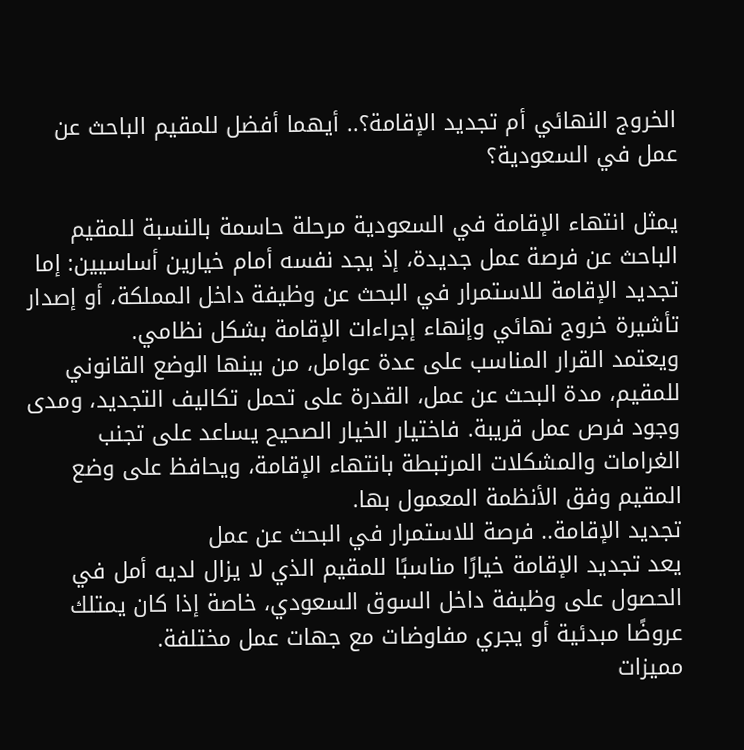الخروج النهائي أم تجديد الإقامة؟.. أيهما أفضل للمقيم الباحث عن عمل في السعودية؟

يمثل انتهاء الإقامة في السعودية مرحلة حاسمة بالنسبة للمقيم الباحث عن فرصة عمل جديدة، إذ يجد نفسه أمام خيارين أساسيين: إما تجديد الإقامة للاستمرار في البحث عن وظيفة داخل المملكة، أو إصدار تأشيرة خروج نهائي وإنهاء إجراءات الإقامة بشكل نظامي.
ويعتمد القرار المناسب على عدة عوامل، من بينها الوضع القانوني للمقيم، مدة البحث عن عمل، القدرة على تحمل تكاليف التجديد، ومدى وجود فرص عمل قريبة. فاختيار الخيار الصحيح يساعد على تجنب الغرامات والمشكلات المرتبطة بانتهاء الإقامة، ويحافظ على وضع المقيم وفق الأنظمة المعمول بها.
تجديد الإقامة.. فرصة للاستمرار في البحث عن عمل
يعد تجديد الإقامة خيارًا مناسبًا للمقيم الذي لا يزال لديه أمل في الحصول على وظيفة داخل السوق السعودي، خاصة إذا كان يمتلك عروضًا مبدئية أو يجري مفاوضات مع جهات عمل مختلفة.
مميزات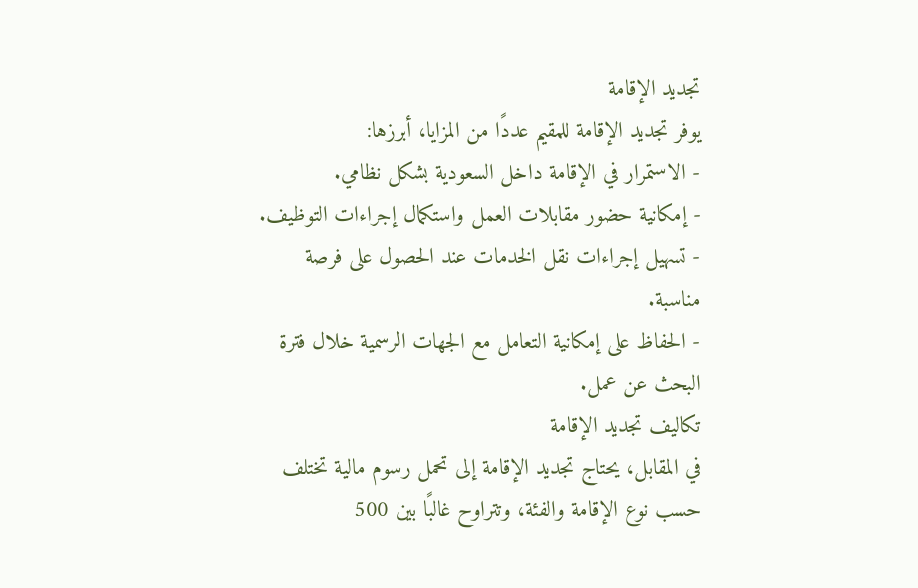تجديد الإقامة
يوفر تجديد الإقامة للمقيم عددًا من المزايا، أبرزها:
- الاستمرار في الإقامة داخل السعودية بشكل نظامي.
- إمكانية حضور مقابلات العمل واستكمال إجراءات التوظيف.
- تسهيل إجراءات نقل الخدمات عند الحصول على فرصة مناسبة.
- الحفاظ على إمكانية التعامل مع الجهات الرسمية خلال فترة البحث عن عمل.
تكاليف تجديد الإقامة
في المقابل، يحتاج تجديد الإقامة إلى تحمل رسوم مالية تختلف حسب نوع الإقامة والفئة، وتتراوح غالبًا بين 500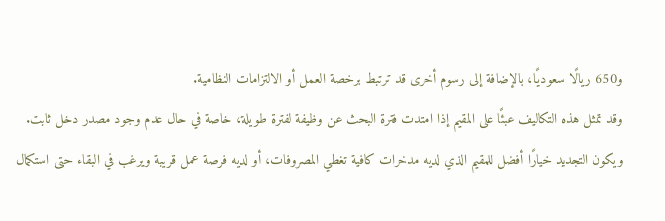و650 ريالًا سعوديًا، بالإضافة إلى رسوم أخرى قد ترتبط برخصة العمل أو الالتزامات النظامية.
وقد تمثل هذه التكاليف عبئًا على المقيم إذا امتدت فترة البحث عن وظيفة لفترة طويلة، خاصة في حال عدم وجود مصدر دخل ثابت.
ويكون التجديد خيارًا أفضل للمقيم الذي لديه مدخرات كافية تغطي المصروفات، أو لديه فرصة عمل قريبة ويرغب في البقاء حتى استكمال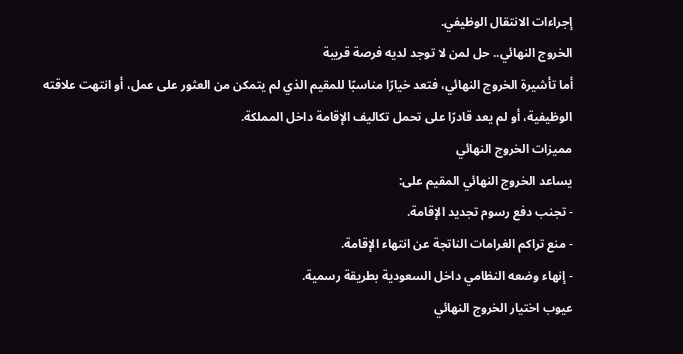إجراءات الانتقال الوظيفي.
الخروج النهائي.. حل لمن لا توجد لديه فرصة قريبة
أما تأشيرة الخروج النهائي، فتعد خيارًا مناسبًا للمقيم الذي لم يتمكن من العثور على عمل، أو انتهت علاقته الوظيفية، أو لم يعد قادرًا على تحمل تكاليف الإقامة داخل المملكة.
مميزات الخروج النهائي
يساعد الخروج النهائي المقيم على:
- تجنب دفع رسوم تجديد الإقامة.
- منع تراكم الغرامات الناتجة عن انتهاء الإقامة.
- إنهاء وضعه النظامي داخل السعودية بطريقة رسمية.
عيوب اختيار الخروج النهائي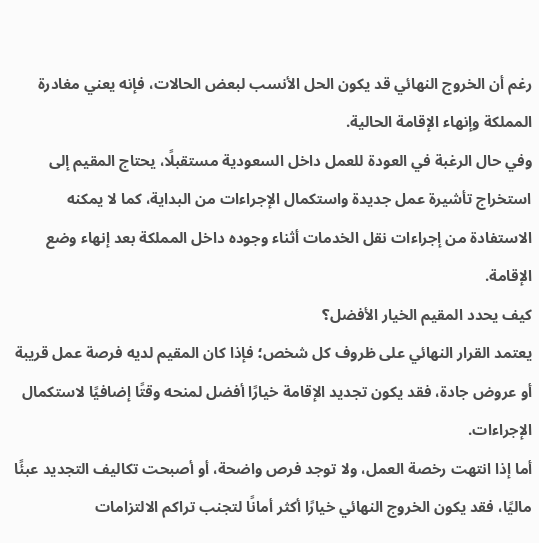رغم أن الخروج النهائي قد يكون الحل الأنسب لبعض الحالات، فإنه يعني مغادرة المملكة وإنهاء الإقامة الحالية.
وفي حال الرغبة في العودة للعمل داخل السعودية مستقبلًا، يحتاج المقيم إلى استخراج تأشيرة عمل جديدة واستكمال الإجراءات من البداية، كما لا يمكنه الاستفادة من إجراءات نقل الخدمات أثناء وجوده داخل المملكة بعد إنهاء وضع الإقامة.
كيف يحدد المقيم الخيار الأفضل؟
يعتمد القرار النهائي على ظروف كل شخص؛ فإذا كان المقيم لديه فرصة عمل قريبة أو عروض جادة، فقد يكون تجديد الإقامة خيارًا أفضل لمنحه وقتًا إضافيًا لاستكمال الإجراءات.
أما إذا انتهت رخصة العمل، ولا توجد فرص واضحة، أو أصبحت تكاليف التجديد عبئًا ماليًا، فقد يكون الخروج النهائي خيارًا أكثر أمانًا لتجنب تراكم الالتزامات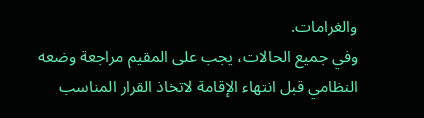والغرامات.
وفي جميع الحالات، يجب على المقيم مراجعة وضعه النظامي قبل انتهاء الإقامة لاتخاذ القرار المناسب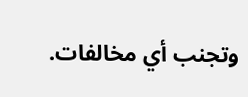وتجنب أي مخالفات.